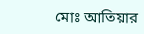মোঃ আতিয়ার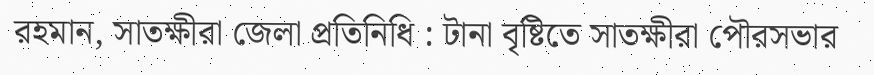রহমান, সাতক্ষীরা জেলা প্রতিনিধি : টানা বৃষ্টিতে সাতক্ষীরা পৌরসভার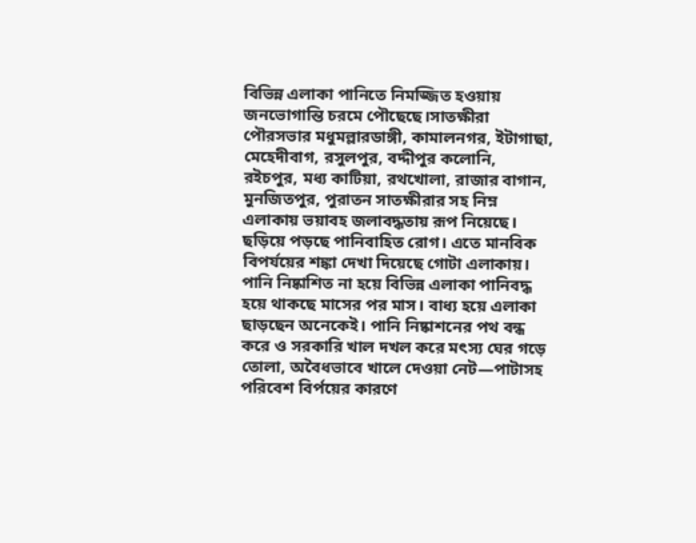বিভিন্ন এলাকা পানিতে নিমজ্জিত হওয়ায় জনভোগান্তি চরমে পৌছেছে।সাতক্ষীরা পৌরসভার মধুমল্লারডাঙ্গী, কামালনগর, ইটাগাছা, মেহেদীবাগ, রসুলপুর, বদ্দীপুর কলোনি, রইচপুর, মধ্য কাটিয়া, রথখোলা, রাজার বাগান, মুনজিতপুর, পুরাতন সাতক্ষীরার সহ নিম্ন এলাকায় ভয়াবহ জলাবদ্ধতায় রূপ নিয়েছে।
ছড়িয়ে পড়ছে পানিবাহিত রোগ। এতে মানবিক বিপর্যয়ের শঙ্কা দেখা দিয়েছে গোটা এলাকায়। পানি নিষ্কাশিত না হয়ে বিভিন্ন এলাকা পানিবদ্ধ হয়ে থাকছে মাসের পর মাস। বাধ্য হয়ে এলাকা ছাড়ছেন অনেকেই। পানি নিষ্কাশনের পথ বন্ধ করে ও সরকারি খাল দখল করে মৎস্য ঘের গড়ে তোলা, অবৈধভাবে খালে দেওয়া নেট—পাটাসহ পরিবেশ বির্পয়ের কারণে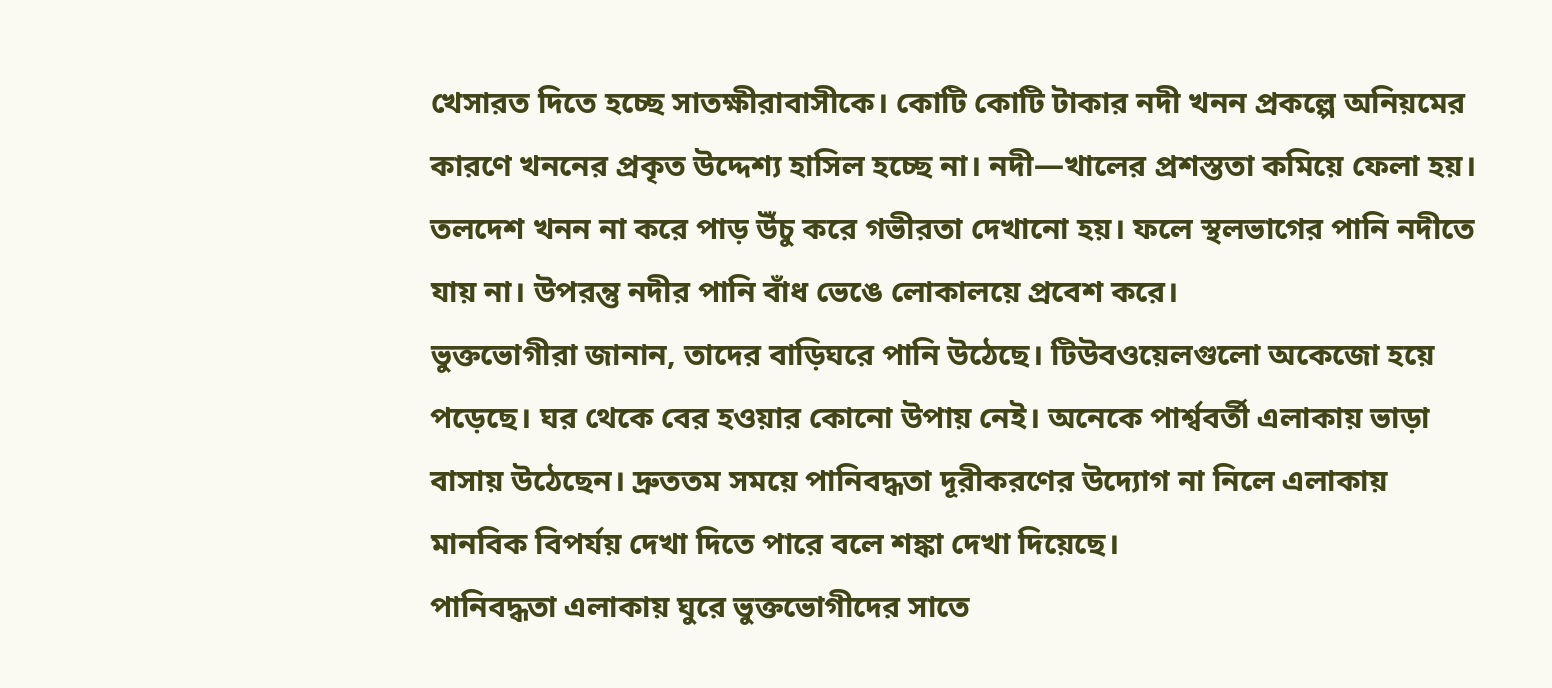খেসারত দিতে হচ্ছে সাতক্ষীরাবাসীকে। কোটি কোটি টাকার নদী খনন প্রকল্পে অনিয়মের কারণে খননের প্রকৃত উদ্দেশ্য হাসিল হচ্ছে না। নদী—খালের প্রশস্ততা কমিয়ে ফেলা হয়। তলদেশ খনন না করে পাড় উঁচু করে গভীরতা দেখানো হয়। ফলে স্থলভাগের পানি নদীতে যায় না। উপরন্তু নদীর পানি বাঁধ ভেঙে লোকালয়ে প্রবেশ করে।
ভুক্তভোগীরা জানান, তাদের বাড়িঘরে পানি উঠেছে। টিউবওয়েলগুলো অকেজো হয়ে পড়েছে। ঘর থেকে বের হওয়ার কোনো উপায় নেই। অনেকে পার্শ্ববর্তী এলাকায় ভাড়া বাসায় উঠেছেন। দ্রুততম সময়ে পানিবদ্ধতা দূরীকরণের উদ্যোগ না নিলে এলাকায় মানবিক বিপর্যয় দেখা দিতে পারে বলে শঙ্কা দেখা দিয়েছে।
পানিবদ্ধতা এলাকায় ঘুরে ভুক্তভোগীদের সাতে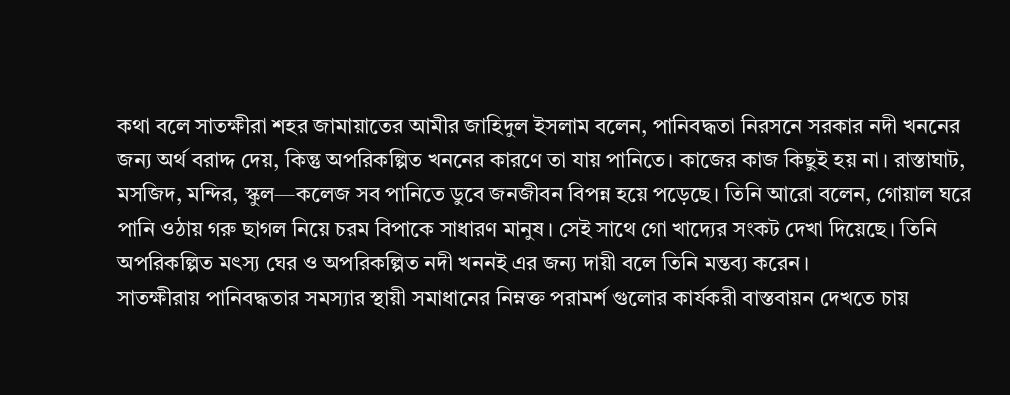কথা বলে সাতক্ষীরা শহর জামায়াতের আমীর জাহিদুল ইসলাম বলেন, পানিবদ্ধতা নিরসনে সরকার নদী খননের জন্য অর্থ বরাদ্দ দেয়, কিন্তু অপরিকল্পিত খননের কারণে তা যায় পানিতে। কাজের কাজ কিছুই হয় না। রাস্তাঘাট, মসজিদ, মন্দির, স্কুল—কলেজ সব পানিতে ডুবে জনজীবন বিপন্ন হয়ে পড়েছে। তিনি আরো বলেন, গোয়াল ঘরে পানি ওঠায় গরু ছাগল নিয়ে চরম বিপাকে সাধারণ মানুষ। সেই সাথে গো খাদ্যের সংকট দেখা দিয়েছে। তিনি অপরিকল্পিত মৎস্য ঘের ও অপরিকল্পিত নদী খননই এর জন্য দায়ী বলে তিনি মন্তব্য করেন।
সাতক্ষীরায় পানিবদ্ধতার সমস্যার স্থায়ী সমাধানের নিম্নক্ত পরামর্শ গুলোর কার্যকরী বাস্তবায়ন দেখতে চায়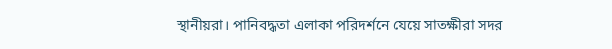স্থানীয়রা। পানিবদ্ধতা এলাকা পরিদর্শনে যেয়ে সাতক্ষীরা সদর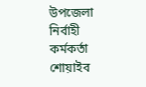উপজেলা নির্বাহী কর্মকর্তা শোয়াইব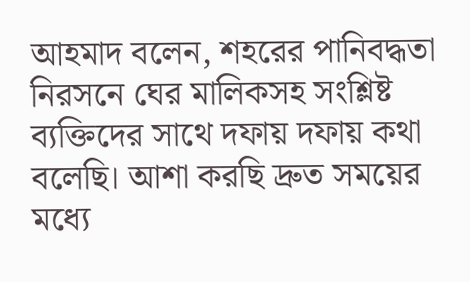আহমাদ বলেন, শহরের পানিবদ্ধতা নিরসনে ঘের মালিকসহ সংশ্লিষ্ট ব্যক্তিদের সাথে দফায় দফায় কথা বলেছি। আশা করছি দ্রুত সময়ের মধ্যে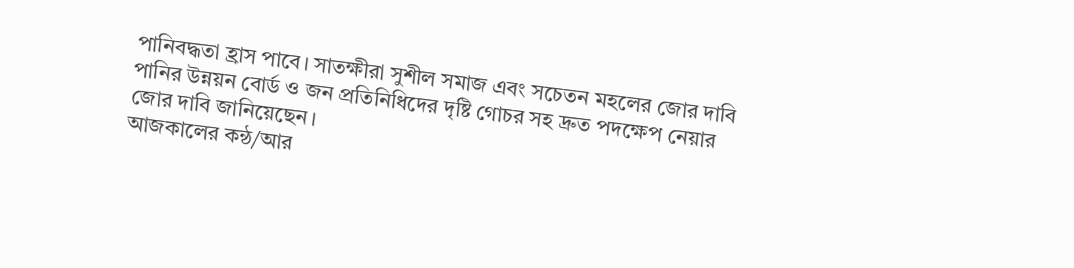পানিবদ্ধতা হ্রাস পাবে। সাতক্ষীরা সুশীল সমাজ এবং সচেতন মহলের জোর দাবি পানির উন্নয়ন বোর্ড ও জন প্রতিনিধিদের দৃষ্টি গোচর সহ দ্রুত পদক্ষেপ নেয়ার জোর দাবি জানিয়েছেন।
আজকালের কন্ঠ/আর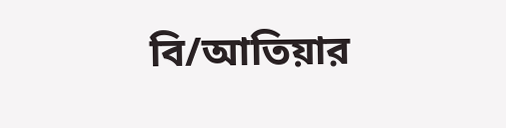বি/আতিয়ার